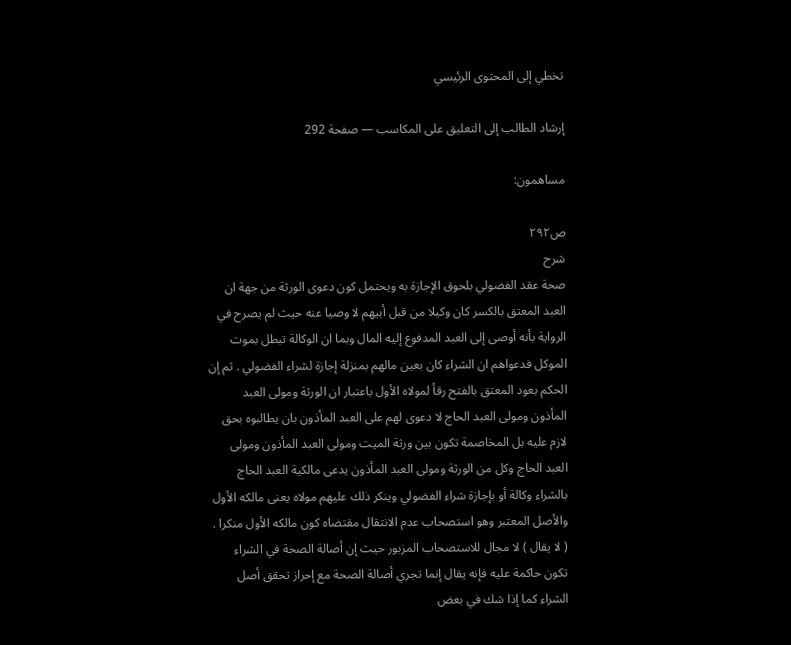تخطي إلى المحتوى الرئيسي

إرشاد الطالب إلى التعليق على المكاسب — صفحة 292

مساهمون:

ص٢٩٢
شرح
صحة عقد الفضولي بلحوق الإجازة به ويحتمل كون دعوى الورثة من جهة ان العبد المعتق بالكسر كان وكيلا من قبل أبيهم لا وصيا عنه حيث لم يصرح في الرواية بأنه أوصى إلى العبد المدفوع إليه المال وبما ان الوكالة تبطل بموت الموكل فدعواهم ان الشراء كان بعين مالهم بمنزلة إجازة لشراء الفضولي . ثم إن الحكم بعود المعتق بالفتح رقأ لمولاه الأول باعتبار ان الورثة ومولى العبد المأذون ومولى العبد الحاج لا دعوى لهم على العبد المأذون بان يطالبوه بحق لازم عليه بل المخاصمة تكون بين ورثة الميت ومولى العبد المأذون ومولى العبد الحاج وكل من الورثة ومولى العبد المأذون يدعى مالكية العبد الحاج بالشراء وكالة أو بإجازة شراء الفضولي وينكر ذلك عليهم مولاه يعنى مالكه الأول والأصل المعتبر وهو استصحاب عدم الانتقال مقتضاه كون مالكه الأول منكرا . ( لا يقال ) لا مجال للاستصحاب المزبور حيث إن أصالة الصحة في الشراء تكون حاكمة عليه فإنه يقال إنما تجري أصالة الصحة مع إحراز تحقق أصل الشراء كما إذا شك في بعض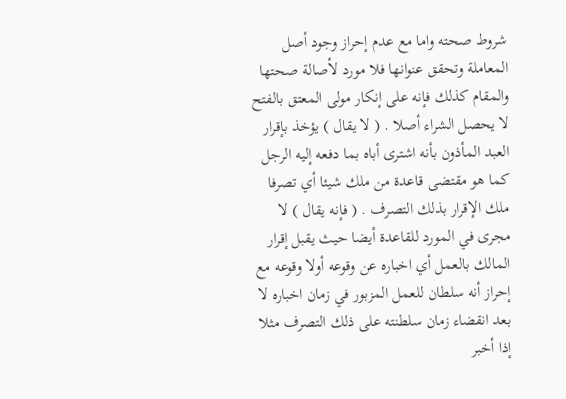شروط صحته واما مع عدم إحراز وجود أصل المعاملة وتحقق عنوانها فلا مورد لأصالة صحتها والمقام كذلك فإنه على إنكار مولى المعتق بالفتح لا يحصل الشراء أصلا . ( لا يقال ) يؤخذ بإقرار العبد المأذون بأنه اشترى أباه بما دفعه إليه الرجل كما هو مقتضى قاعدة من ملك شيئا أي تصرفا ملك الإقرار بذلك التصرف . ( فإنه يقال ) لا مجرى في المورد للقاعدة أيضا حيث يقبل إقرار المالك بالعمل أي اخباره عن وقوعه أولا وقوعه مع إحراز أنه سلطان للعمل المزبور في زمان اخباره لا بعد انقضاء زمان سلطنته على ذلك التصرف مثلا إذا أخبر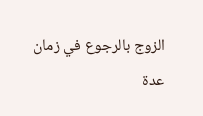الزوج بالرجوع في زمان عدة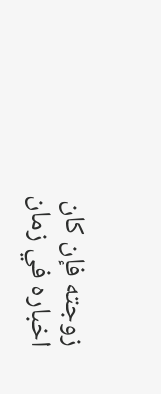زوجته فإن كان اخباره في زمان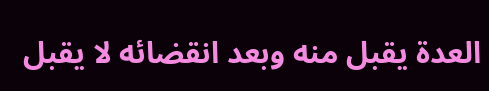العدة يقبل منه وبعد انقضائه لا يقبل